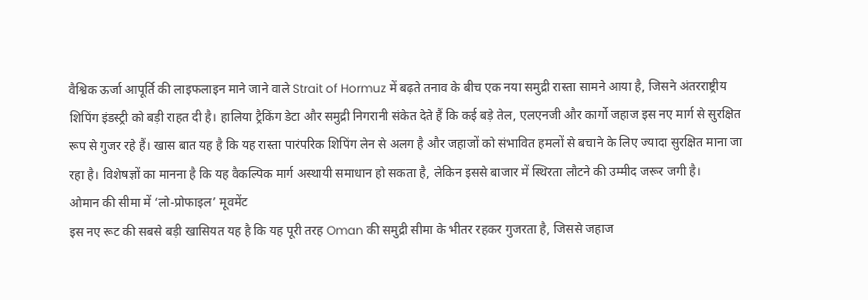वैश्विक ऊर्जा आपूर्ति की लाइफलाइन माने जाने वाले Strait of Hormuz में बढ़ते तनाव के बीच एक नया समुद्री रास्ता सामने आया है, जिसने अंतरराष्ट्रीय शिपिंग इंडस्ट्री को बड़ी राहत दी है। हालिया ट्रैकिंग डेटा और समुद्री निगरानी संकेत देते हैं कि कई बड़े तेल, एलएनजी और कार्गो जहाज इस नए मार्ग से सुरक्षित रूप से गुजर रहे हैं। खास बात यह है कि यह रास्ता पारंपरिक शिपिंग लेन से अलग है और जहाजों को संभावित हमलों से बचाने के लिए ज्यादा सुरक्षित माना जा रहा है। विशेषज्ञों का मानना है कि यह वैकल्पिक मार्ग अस्थायी समाधान हो सकता है, लेकिन इससे बाजार में स्थिरता लौटने की उम्मीद जरूर जगी है।
ओमान की सीमा में ‘लो-प्रोफाइल’ मूवमेंट
इस नए रूट की सबसे बड़ी खासियत यह है कि यह पूरी तरह Oman की समुद्री सीमा के भीतर रहकर गुजरता है, जिससे जहाज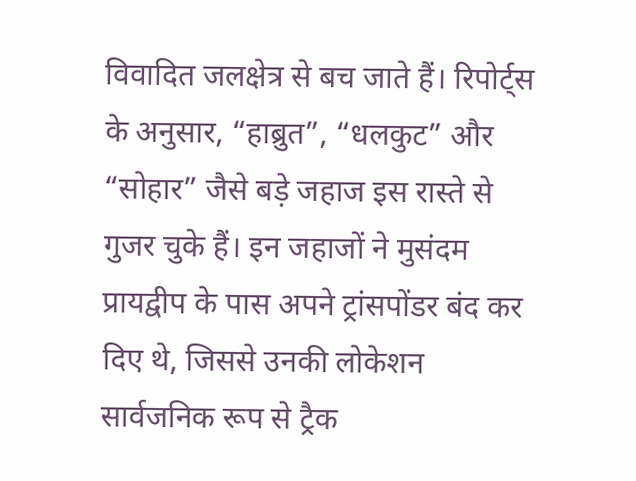विवादित जलक्षेत्र से बच जाते हैं। रिपोर्ट्स के अनुसार, “हाब्रुत”, “धलकुट” और “सोहार” जैसे बड़े जहाज इस रास्ते से गुजर चुके हैं। इन जहाजों ने मुसंदम प्रायद्वीप के पास अपने ट्रांसपोंडर बंद कर दिए थे, जिससे उनकी लोकेशन सार्वजनिक रूप से ट्रैक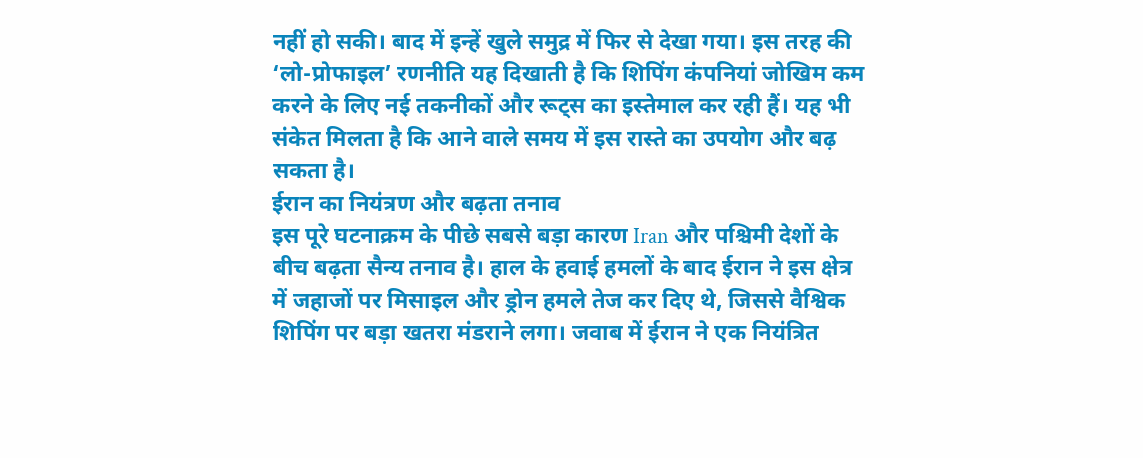नहीं हो सकी। बाद में इन्हें खुले समुद्र में फिर से देखा गया। इस तरह की ‘लो-प्रोफाइल’ रणनीति यह दिखाती है कि शिपिंग कंपनियां जोखिम कम करने के लिए नई तकनीकों और रूट्स का इस्तेमाल कर रही हैं। यह भी संकेत मिलता है कि आने वाले समय में इस रास्ते का उपयोग और बढ़ सकता है।
ईरान का नियंत्रण और बढ़ता तनाव
इस पूरे घटनाक्रम के पीछे सबसे बड़ा कारण Iran और पश्चिमी देशों के बीच बढ़ता सैन्य तनाव है। हाल के हवाई हमलों के बाद ईरान ने इस क्षेत्र में जहाजों पर मिसाइल और ड्रोन हमले तेज कर दिए थे, जिससे वैश्विक शिपिंग पर बड़ा खतरा मंडराने लगा। जवाब में ईरान ने एक नियंत्रित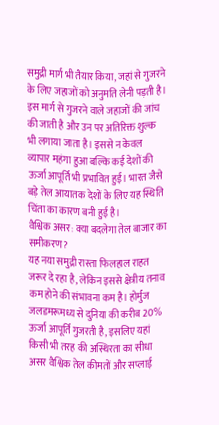समुद्री मार्ग भी तैयार किया, जहां से गुजरने के लिए जहाजों को अनुमति लेनी पड़ती है। इस मार्ग से गुजरने वाले जहाजों की जांच की जाती है और उन पर अतिरिक्त शुल्क भी लगाया जाता है। इससे न केवल व्यापार महंगा हुआ बल्कि कई देशों की ऊर्जा आपूर्ति भी प्रभावित हुई। भारत जैसे बड़े तेल आयातक देशों के लिए यह स्थिति चिंता का कारण बनी हुई है।
वैश्विक असर: क्या बदलेगा तेल बाजार का समीकरण?
यह नया समुद्री रास्ता फिलहाल राहत जरूर दे रहा है, लेकिन इससे क्षेत्रीय तनाव कम होने की संभावना कम है। होर्मुज जलडमरूमध्य से दुनिया की करीब 20% ऊर्जा आपूर्ति गुजरती है, इसलिए यहां किसी भी तरह की अस्थिरता का सीधा असर वैश्विक तेल कीमतों और सप्लाई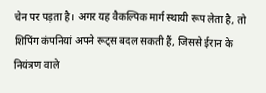चेन पर पड़ता है। अगर यह वैकल्पिक मार्ग स्थायी रूप लेता है, तो शिपिंग कंपनियां अपने रूट्स बदल सकती हैं, जिससे ईरान के नियंत्रण वाले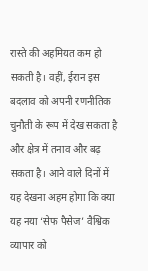रास्ते की अहमियत कम हो सकती है। वहीं, ईरान इस बदलाव को अपनी रणनीतिक चुनौती के रूप में देख सकता है और क्षेत्र में तनाव और बढ़ सकता है। आने वाले दिनों में यह देखना अहम होगा कि क्या यह नया ‘सेफ पैसेज’ वैश्विक व्यापार को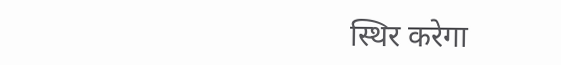स्थिर करेगा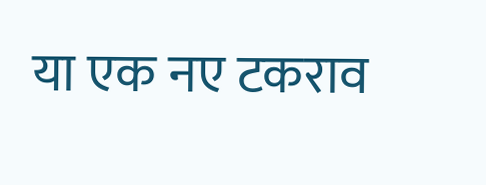या एक नए टकराव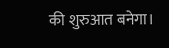की शुरुआत बनेगा।